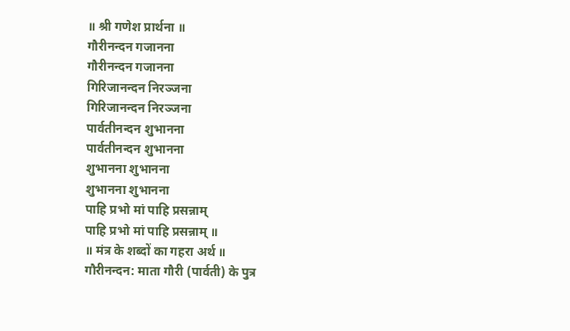॥ श्री गणेश प्रार्थना ॥
गौरीनन्दन गजानना
गौरीनन्दन गजानना
गिरिजानन्दन निरञ्जना
गिरिजानन्दन निरञ्जना
पार्वतीनन्दन शुभानना
पार्वतीनन्दन शुभानना
शुभानना शुभानना
शुभानना शुभानना
पाहि प्रभो मां पाहि प्रसन्नाम्
पाहि प्रभो मां पाहि प्रसन्नाम् ॥
॥ मंत्र के शब्दों का गहरा अर्थ ॥
गौरीनन्दन: माता गौरी (पार्वती) के पुत्र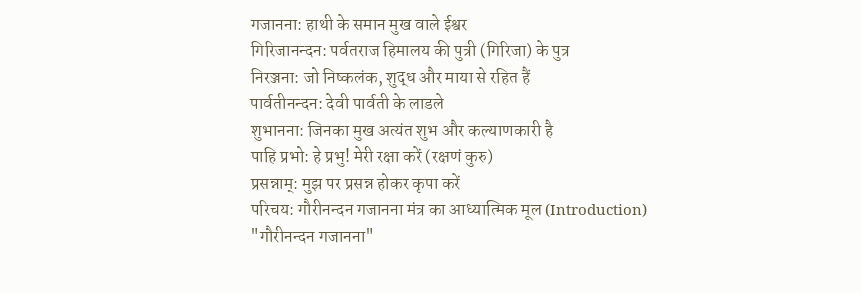गजानना: हाथी के समान मुख वाले ईश्वर
गिरिजानन्दन: पर्वतराज हिमालय की पुत्री (गिरिजा) के पुत्र
निरञ्जना: जो निष्कलंक, शुद्ध और माया से रहित हैं
पार्वतीनन्दन: देवी पार्वती के लाडले
शुभानना: जिनका मुख अत्यंत शुभ और कल्याणकारी है
पाहि प्रभो: हे प्रभु! मेरी रक्षा करें (रक्षणं कुरु)
प्रसन्नाम्: मुझ पर प्रसन्न होकर कृपा करें
परिचय: गौरीनन्दन गजानना मंत्र का आध्यात्मिक मूल (Introduction)
"गौरीनन्दन गजानना"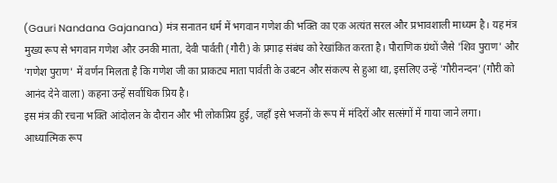(Gauri Nandana Gajanana) मंत्र सनातन धर्म में भगवान गणेश की भक्ति का एक अत्यंत सरल और प्रभावशाली माध्यम है। यह मंत्र मुख्य रूप से भगवान गणेश और उनकी माता, देवी पार्वती (गौरी) के प्रगाढ़ संबंध को रेखांकित करता है। पौराणिक ग्रंथों जैसे 'शिव पुराण' और 'गणेश पुराण' में वर्णन मिलता है कि गणेश जी का प्राकट्य माता पार्वती के उबटन और संकल्प से हुआ था, इसलिए उन्हें 'गौरीनन्दन' (गौरी को आनंद देने वाला) कहना उन्हें सर्वाधिक प्रिय है।
इस मंत्र की रचना भक्ति आंदोलन के दौरान और भी लोकप्रिय हुई, जहाँ इसे भजनों के रूप में मंदिरों और सत्संगों में गाया जाने लगा। आध्यात्मिक रूप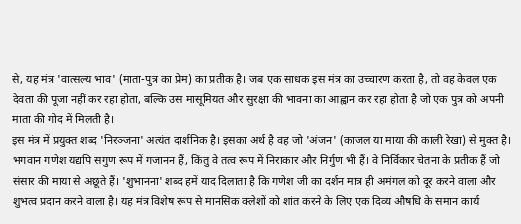से, यह मंत्र 'वात्सल्य भाव' (माता-पुत्र का प्रेम) का प्रतीक है। जब एक साधक इस मंत्र का उच्चारण करता है, तो वह केवल एक देवता की पूजा नहीं कर रहा होता, बल्कि उस मासूमियत और सुरक्षा की भावना का आह्वान कर रहा होता है जो एक पुत्र को अपनी माता की गोद में मिलती है।
इस मंत्र में प्रयुक्त शब्द 'निरञ्जना' अत्यंत दार्शनिक है। इसका अर्थ है वह जो 'अंजन' (काजल या माया की काली रेखा) से मुक्त है। भगवान गणेश यद्यपि सगुण रूप में गजानन हैं, किंतु वे तत्व रूप में निराकार और निर्गुण भी हैं। वे निर्विकार चेतना के प्रतीक हैं जो संसार की माया से अछूते हैं। 'शुभानना' शब्द हमें याद दिलाता है कि गणेश जी का दर्शन मात्र ही अमंगल को दूर करने वाला और शुभत्व प्रदान करने वाला है। यह मंत्र विशेष रूप से मानसिक क्लेशों को शांत करने के लिए एक दिव्य औषधि के समान कार्य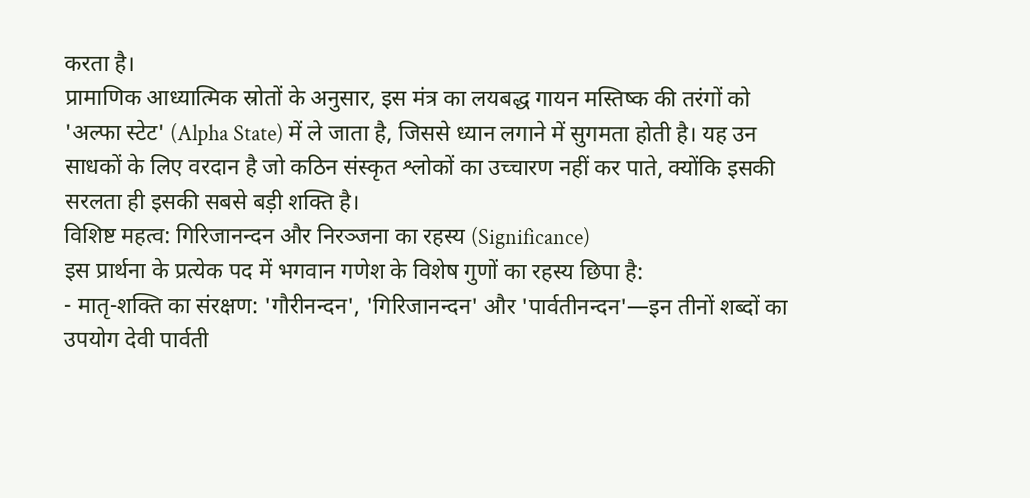करता है।
प्रामाणिक आध्यात्मिक स्रोतों के अनुसार, इस मंत्र का लयबद्ध गायन मस्तिष्क की तरंगों को 'अल्फा स्टेट' (Alpha State) में ले जाता है, जिससे ध्यान लगाने में सुगमता होती है। यह उन साधकों के लिए वरदान है जो कठिन संस्कृत श्लोकों का उच्चारण नहीं कर पाते, क्योंकि इसकी सरलता ही इसकी सबसे बड़ी शक्ति है।
विशिष्ट महत्व: गिरिजानन्दन और निरञ्जना का रहस्य (Significance)
इस प्रार्थना के प्रत्येक पद में भगवान गणेश के विशेष गुणों का रहस्य छिपा है:
- मातृ-शक्ति का संरक्षण: 'गौरीनन्दन', 'गिरिजानन्दन' और 'पार्वतीनन्दन'—इन तीनों शब्दों का उपयोग देवी पार्वती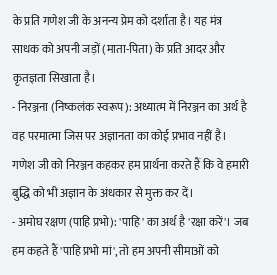के प्रति गणेश जी के अनन्य प्रेम को दर्शाता है। यह मंत्र साधक को अपनी जड़ों (माता-पिता) के प्रति आदर और कृतज्ञता सिखाता है।
- निरञ्जना (निष्कलंक स्वरूप): अध्यात्म में निरञ्जन का अर्थ है वह परमात्मा जिस पर अज्ञानता का कोई प्रभाव नहीं है। गणेश जी को निरञ्जन कहकर हम प्रार्थना करते हैं कि वे हमारी बुद्धि को भी अज्ञान के अंधकार से मुक्त कर दें।
- अमोघ रक्षण (पाहि प्रभो): 'पाहि' का अर्थ है 'रक्षा करें'। जब हम कहते हैं 'पाहि प्रभो मां', तो हम अपनी सीमाओं को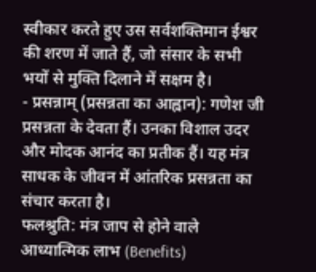स्वीकार करते हुए उस सर्वशक्तिमान ईश्वर की शरण में जाते हैं, जो संसार के सभी भयों से मुक्ति दिलाने में सक्षम है।
- प्रसन्नाम् (प्रसन्नता का आह्वान): गणेश जी प्रसन्नता के देवता हैं। उनका विशाल उदर और मोदक आनंद का प्रतीक हैं। यह मंत्र साधक के जीवन में आंतरिक प्रसन्नता का संचार करता है।
फलश्रुति: मंत्र जाप से होने वाले आध्यात्मिक लाभ (Benefits)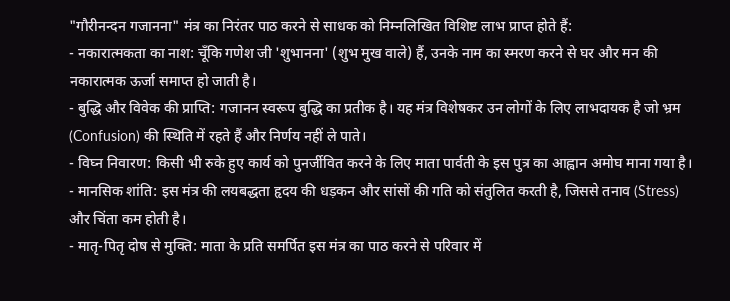"गौरीनन्दन गजानना" मंत्र का निरंतर पाठ करने से साधक को निम्नलिखित विशिष्ट लाभ प्राप्त होते हैं:
- नकारात्मकता का नाश: चूँकि गणेश जी 'शुभानना' (शुभ मुख वाले) हैं, उनके नाम का स्मरण करने से घर और मन की नकारात्मक ऊर्जा समाप्त हो जाती है।
- बुद्धि और विवेक की प्राप्ति: गजानन स्वरूप बुद्धि का प्रतीक है। यह मंत्र विशेषकर उन लोगों के लिए लाभदायक है जो भ्रम (Confusion) की स्थिति में रहते हैं और निर्णय नहीं ले पाते।
- विघ्न निवारण: किसी भी रुके हुए कार्य को पुनर्जीवित करने के लिए माता पार्वती के इस पुत्र का आह्वान अमोघ माना गया है।
- मानसिक शांति: इस मंत्र की लयबद्धता हृदय की धड़कन और सांसों की गति को संतुलित करती है, जिससे तनाव (Stress) और चिंता कम होती है।
- मातृ-पितृ दोष से मुक्ति: माता के प्रति समर्पित इस मंत्र का पाठ करने से परिवार में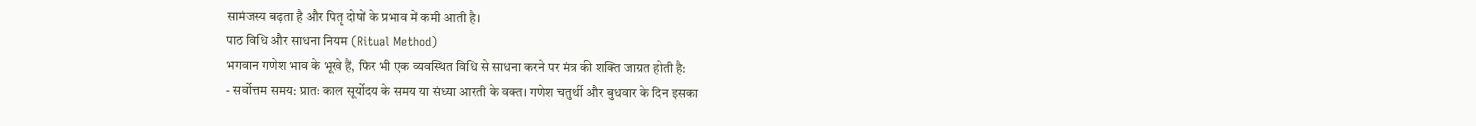सामंजस्य बढ़ता है और पितृ दोषों के प्रभाव में कमी आती है।
पाठ विधि और साधना नियम (Ritual Method)
भगवान गणेश भाव के भूखे हैं, फिर भी एक व्यवस्थित विधि से साधना करने पर मंत्र की शक्ति जाग्रत होती है:
- सर्वोत्तम समय: प्रातः काल सूर्योदय के समय या संध्या आरती के वक्त। गणेश चतुर्थी और बुधवार के दिन इसका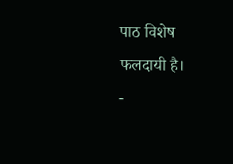पाठ विशेष फलदायी है।
-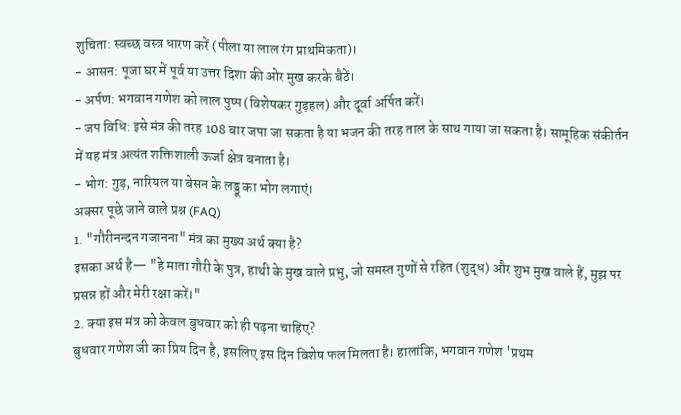शुचिता: स्वच्छ वस्त्र धारण करें (पीला या लाल रंग प्राथमिकता)।
- आसन: पूजा घर में पूर्व या उत्तर दिशा की ओर मुख करके बैठें।
- अर्पण: भगवान गणेश को लाल पुष्प (विशेषकर गुड़हल) और दूर्वा अर्पित करें।
- जप विधि: इसे मंत्र की तरह 108 बार जपा जा सकता है या भजन की तरह ताल के साथ गाया जा सकता है। सामूहिक संकीर्तन में यह मंत्र अत्यंत शक्तिशाली ऊर्जा क्षेत्र बनाता है।
- भोग: गुड़, नारियल या बेसन के लड्डू का भोग लगाएं।
अक्सर पूछे जाने वाले प्रश्न (FAQ)
1. "गौरीनन्दन गजानना" मंत्र का मुख्य अर्थ क्या है?
इसका अर्थ है— "हे माता गौरी के पुत्र, हाथी के मुख वाले प्रभु, जो समस्त गुणों से रहित (शुद्ध) और शुभ मुख वाले हैं, मुझ पर प्रसन्न हों और मेरी रक्षा करें।"
2. क्या इस मंत्र को केवल बुधवार को ही पढ़ना चाहिए?
बुधवार गणेश जी का प्रिय दिन है, इसलिए इस दिन विशेष फल मिलता है। हालांकि, भगवान गणेश 'प्रथम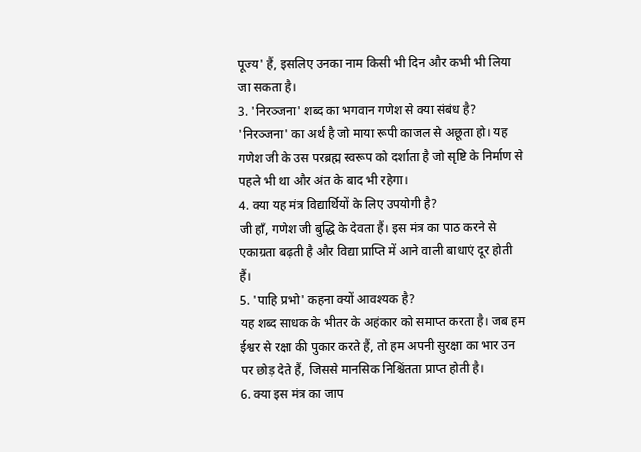पूज्य' हैं, इसलिए उनका नाम किसी भी दिन और कभी भी लिया जा सकता है।
3. 'निरञ्जना' शब्द का भगवान गणेश से क्या संबंध है?
'निरञ्जना' का अर्थ है जो माया रूपी काजल से अछूता हो। यह गणेश जी के उस परब्रह्म स्वरूप को दर्शाता है जो सृष्टि के निर्माण से पहले भी था और अंत के बाद भी रहेगा।
4. क्या यह मंत्र विद्यार्थियों के लिए उपयोगी है?
जी हाँ, गणेश जी बुद्धि के देवता हैं। इस मंत्र का पाठ करने से एकाग्रता बढ़ती है और विद्या प्राप्ति में आने वाली बाधाएं दूर होती हैं।
5. 'पाहि प्रभो' कहना क्यों आवश्यक है?
यह शब्द साधक के भीतर के अहंकार को समाप्त करता है। जब हम ईश्वर से रक्षा की पुकार करते हैं, तो हम अपनी सुरक्षा का भार उन पर छोड़ देते हैं, जिससे मानसिक निश्चिंतता प्राप्त होती है।
6. क्या इस मंत्र का जाप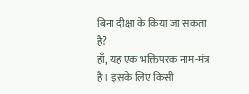बिना दीक्षा के किया जा सकता है?
हाँ, यह एक भक्तिपरक नाम-मंत्र है। इसके लिए किसी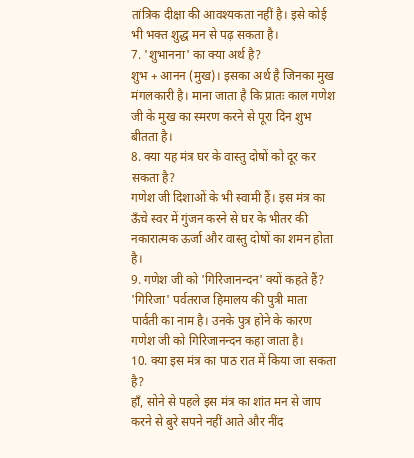तांत्रिक दीक्षा की आवश्यकता नहीं है। इसे कोई भी भक्त शुद्ध मन से पढ़ सकता है।
7. 'शुभानना' का क्या अर्थ है?
शुभ + आनन (मुख)। इसका अर्थ है जिनका मुख मंगलकारी है। माना जाता है कि प्रातः काल गणेश जी के मुख का स्मरण करने से पूरा दिन शुभ बीतता है।
8. क्या यह मंत्र घर के वास्तु दोषों को दूर कर सकता है?
गणेश जी दिशाओं के भी स्वामी हैं। इस मंत्र का ऊँचे स्वर में गुंजन करने से घर के भीतर की नकारात्मक ऊर्जा और वास्तु दोषों का शमन होता है।
9. गणेश जी को 'गिरिजानन्दन' क्यों कहते हैं?
'गिरिजा' पर्वतराज हिमालय की पुत्री माता पार्वती का नाम है। उनके पुत्र होने के कारण गणेश जी को गिरिजानन्दन कहा जाता है।
10. क्या इस मंत्र का पाठ रात में किया जा सकता है?
हाँ, सोने से पहले इस मंत्र का शांत मन से जाप करने से बुरे सपने नहीं आते और नींद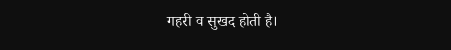गहरी व सुखद होती है।